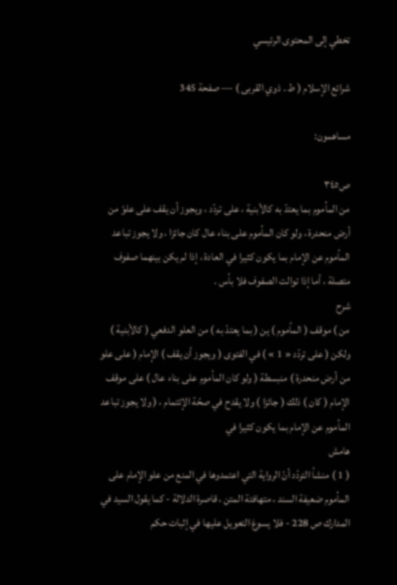تخطي إلى المحتوى الرئيسي

شرائع الإسلام ( ط . ذوي القربى ) — صفحة 345

مساهمون:

ص٣٤٥
من المأموم بما يعتدّ به كالأبنية ، على تردّد ، ويجوز أن يقف على علوّ من أرض منحدرة ، ولو كان المأموم على بناء عال كان جائزا ، ولا يجوز تباعد المأموم عن الإمام بما يكون كثيرا في العادة ، إذا لم يكن بينهما صفوف متصلة ، أما إذا توالت الصفوف فلا بأس .
شرح
من ) موقف ( المأموم ) ين ( بما يعتدّ به ) من العلو الدفعي ( كالأبنية ) ولكن ( على تردّد « 1 » ) في الفتوى ( ويجوز أن يقف ) الإمام ( على علو من أرض منحدرة ) منبسطة ( ولو كان المأموم على بناء عال ) على موقف الإمام ( كان ) ذلك ( جائزا ) ولا يقدح في صحّة الإئتمام ، ( ولا يجوز تباعد المأموم عن الإمام بما يكون كثيرا في
هامش
( 1 ) منشأ التردّد أنّ الرواية التي اعتمدوها في المنع من علو الإمام على المأموم ضعيفة السند ، متهافتة المتن ، قاصرة الدلالة - كما يقول السيد في المدارك ص 228 - فلا يسوغ التعويل عليها في إثبات حكم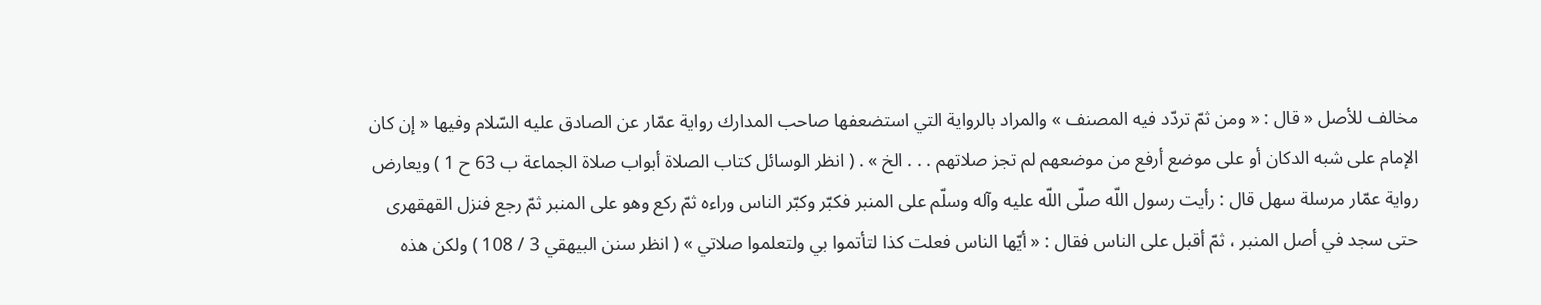مخالف للأصل « قال : « ومن ثمّ تردّد فيه المصنف » والمراد بالرواية التي استضعفها صاحب المدارك رواية عمّار عن الصادق عليه السّلام وفيها « إن كان الإمام على شبه الدكان أو على موضع أرفع من موضعهم لم تجز صلاتهم . . . الخ » . ( انظر الوسائل كتاب الصلاة أبواب صلاة الجماعة ب 63 ح 1 ) ويعارض رواية عمّار مرسلة سهل قال : رأيت رسول اللّه صلّى اللّه عليه وآله وسلّم على المنبر فكبّر وكبّر الناس وراءه ثمّ ركع وهو على المنبر ثمّ رجع فنزل القهقهرى حتى سجد في أصل المنبر ، ثمّ أقبل على الناس فقال : « أيّها الناس فعلت كذا لتأتموا بي ولتعلموا صلاتي » ( انظر سنن البيهقي 3 / 108 ) ولكن هذه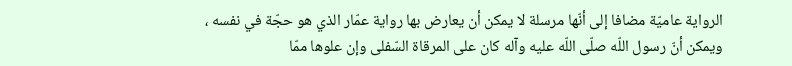الرواية عاميّة مضافا إلى أنّها مرسلة لا يمكن أن يعارض بها رواية عمّار الذي هو حجّة في نفسه ، ويمكن أنّ رسول اللّه صلّى اللّه عليه وآله كان على المرقاة السّفلى وإن علوها ممّا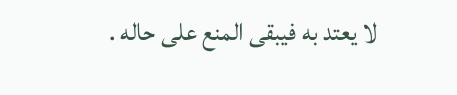لا يعتد به فيبقى المنع على حاله .